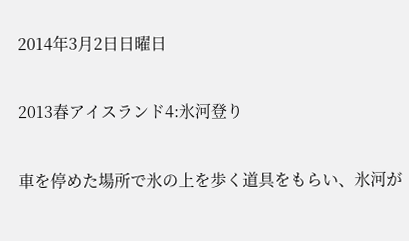2014年3月2日日曜日

2013春アイスランド4:氷河登り

車を停めた場所で氷の上を歩く道具をもらい、氷河が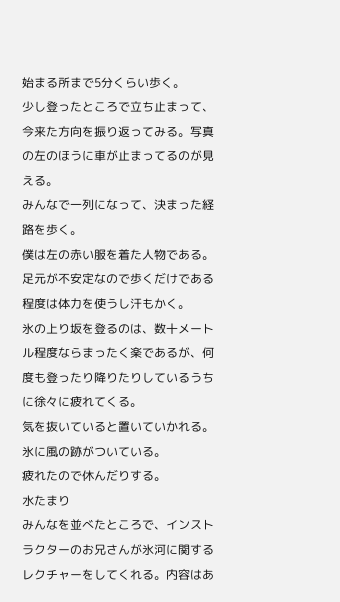始まる所まで5分くらい歩く。
少し登ったところで立ち止まって、今来た方向を振り返ってみる。写真の左のほうに車が止まってるのが見える。
みんなで一列になって、決まった経路を歩く。
僕は左の赤い服を着た人物である。足元が不安定なので歩くだけである程度は体力を使うし汗もかく。
氷の上り坂を登るのは、数十メートル程度ならまったく楽であるが、何度も登ったり降りたりしているうちに徐々に疲れてくる。
気を抜いていると置いていかれる。
氷に風の跡がついている。
疲れたので休んだりする。
水たまり
みんなを並べたところで、インストラクターのお兄さんが氷河に関するレクチャーをしてくれる。内容はあ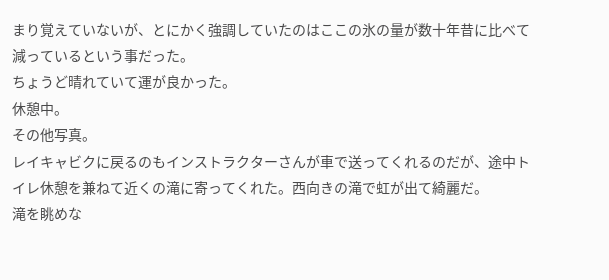まり覚えていないが、とにかく強調していたのはここの氷の量が数十年昔に比べて減っているという事だった。
ちょうど晴れていて運が良かった。
休憩中。
その他写真。
レイキャビクに戻るのもインストラクターさんが車で送ってくれるのだが、途中トイレ休憩を兼ねて近くの滝に寄ってくれた。西向きの滝で虹が出て綺麗だ。
滝を眺めな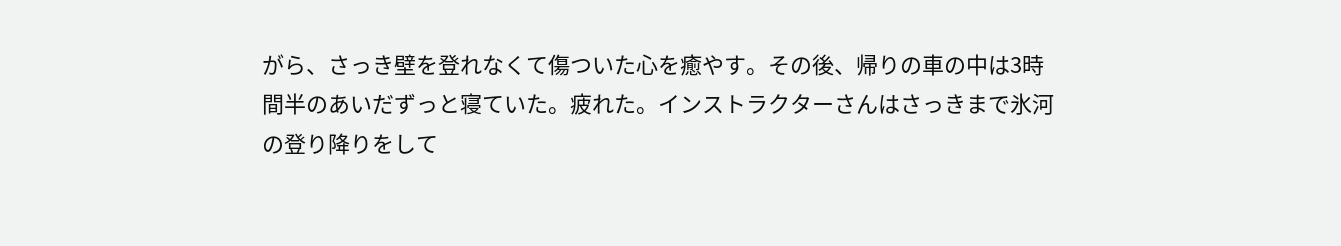がら、さっき壁を登れなくて傷ついた心を癒やす。その後、帰りの車の中は3時間半のあいだずっと寝ていた。疲れた。インストラクターさんはさっきまで氷河の登り降りをして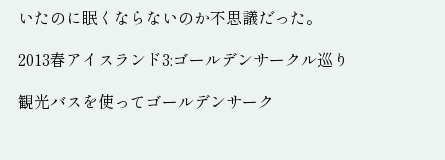いたのに眠くならないのか不思議だった。

2013春アイスランド3:ゴールデンサークル巡り

観光バスを使ってゴールデンサーク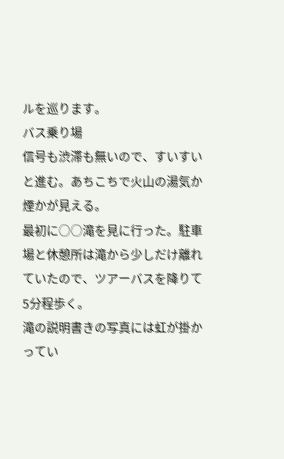ルを巡ります。
バス乗り場
信号も渋滞も無いので、すいすいと進む。あちこちで火山の湯気か煙かが見える。
最初に○○滝を見に行った。駐車場と休憩所は滝から少しだけ離れていたので、ツアーバスを降りて5分程歩く。
滝の説明書きの写真には虹が掛かってい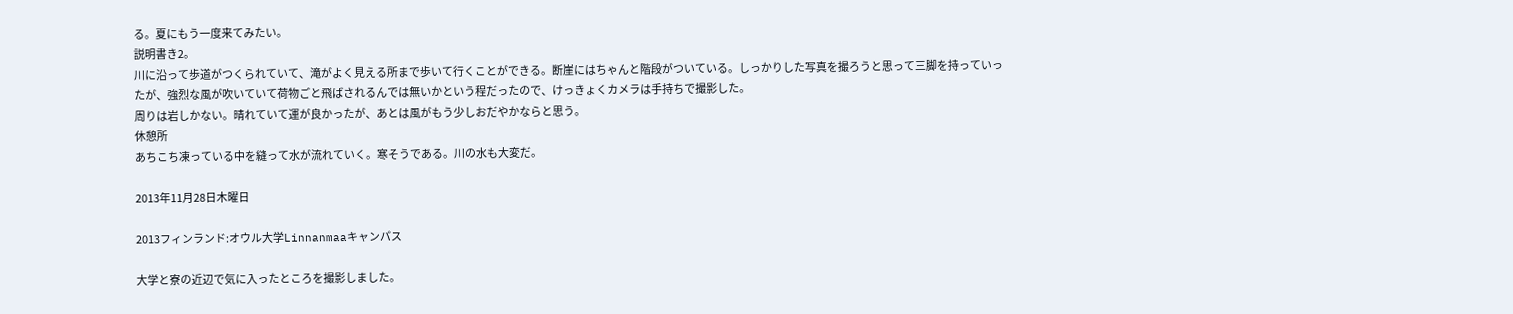る。夏にもう一度来てみたい。
説明書き2。
川に沿って歩道がつくられていて、滝がよく見える所まで歩いて行くことができる。断崖にはちゃんと階段がついている。しっかりした写真を撮ろうと思って三脚を持っていったが、強烈な風が吹いていて荷物ごと飛ばされるんでは無いかという程だったので、けっきょくカメラは手持ちで撮影した。
周りは岩しかない。晴れていて運が良かったが、あとは風がもう少しおだやかならと思う。
休憩所
あちこち凍っている中を縫って水が流れていく。寒そうである。川の水も大変だ。

2013年11月28日木曜日

2013フィンランド:オウル大学Linnanmaaキャンパス

大学と寮の近辺で気に入ったところを撮影しました。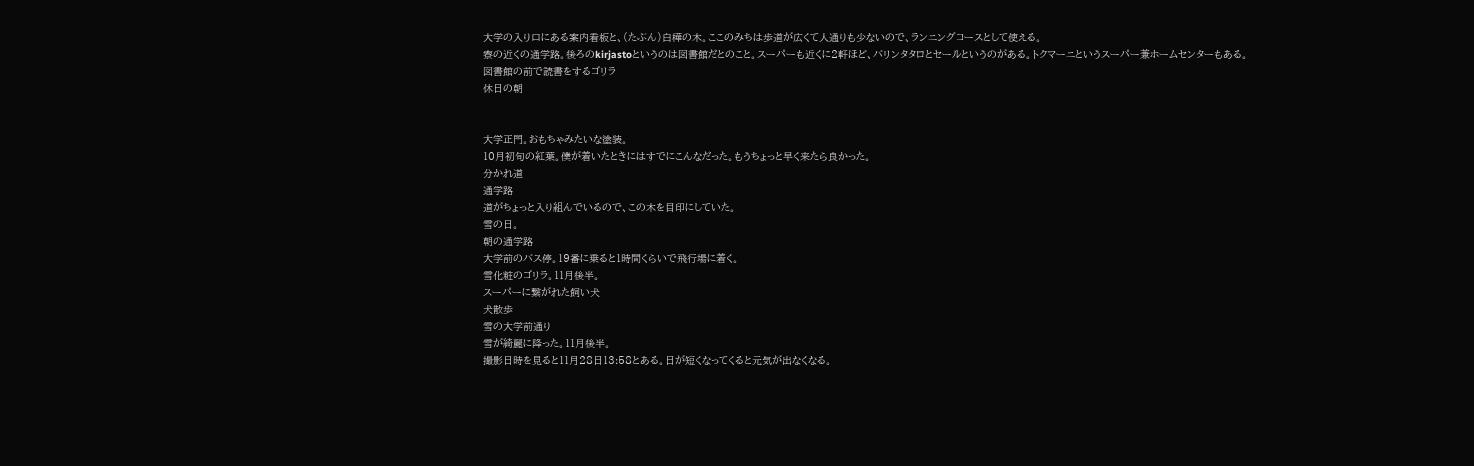大学の入り口にある案内看板と、(たぶん)白樺の木。ここのみちは歩道が広くて人通りも少ないので、ランニングコースとして使える。
寮の近くの通学路。後ろのkirjastoというのは図書館だとのこと。スーパーも近くに2軒ほど、バリンタタロとセールというのがある。トクマーニというスーパー兼ホームセンターもある。
図書館の前で読書をするゴリラ
休日の朝


大学正門。おもちゃみたいな塗装。
10月初旬の紅葉。僕が着いたときにはすでにこんなだった。もうちょっと早く来たら良かった。
分かれ道
通学路
道がちょっと入り組んでいるので、この木を目印にしていた。
雪の日。
朝の通学路
大学前のバス停。19番に乗ると1時間くらいで飛行場に着く。
雪化粧のゴリラ。11月後半。
スーパーに繋がれた飼い犬
犬散歩
雪の大学前通り
雪が綺麗に降った。11月後半。
撮影日時を見ると11月28日13:58とある。日が短くなってくると元気が出なくなる。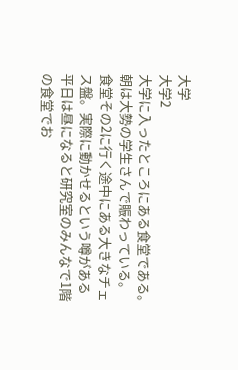大学
大学2
大学に入ったところにある食堂である。朝は大勢の学生さんで賑わっている。
食堂その2に行く途中にある大きなチェス盤。実際に動かせるという噂がある
平日は昼になると研究室のみんなで1階の食堂でお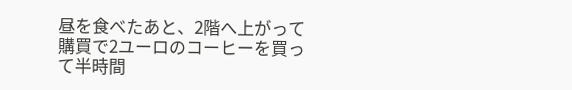昼を食べたあと、2階へ上がって購買で2ユーロのコーヒーを買って半時間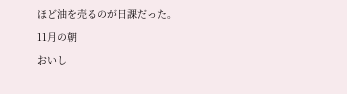ほど油を売るのが日課だった。
11月の朝
おいし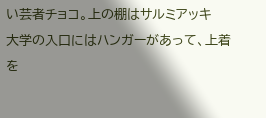い芸者チョコ。上の棚はサルミアッキ
大学の入口にはハンガーがあって、上着を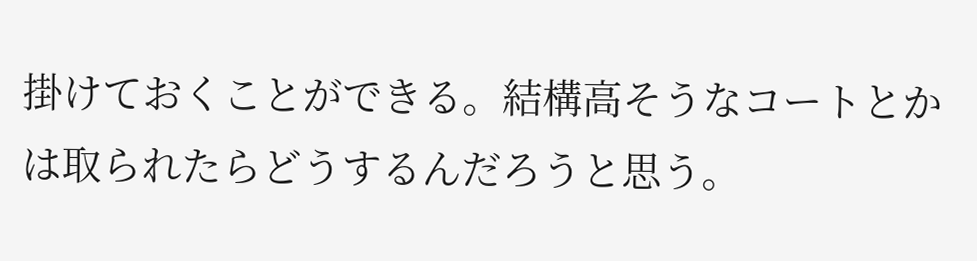掛けておくことができる。結構高そうなコートとかは取られたらどうするんだろうと思う。